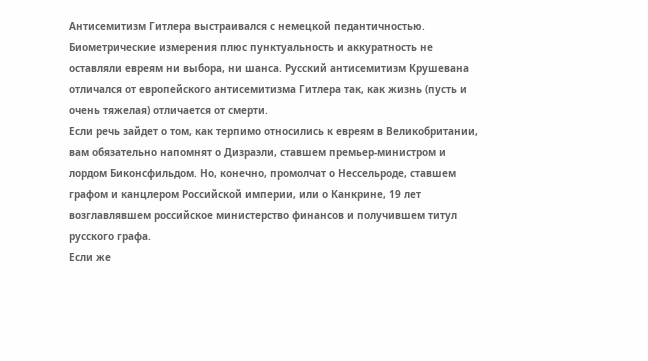Антисемитизм Гитлера выстраивался с немецкой педантичностью. Биометрические измерения плюс пунктуальность и аккуратность не оставляли евреям ни выбора, ни шанса. Русский антисемитизм Крушевана отличался от европейского антисемитизма Гитлера так, как жизнь (пусть и очень тяжелая) отличается от смерти.
Если речь зайдет о том, как терпимо относились к евреям в Великобритании, вам обязательно напомнят о Дизраэли, ставшем премьер-министром и лордом Биконсфильдом. Но, конечно, промолчат о Нессельроде, ставшем графом и канцлером Российской империи, или о Канкрине, 19 лет возглавлявшем российское министерство финансов и получившем титул русского графа.
Если же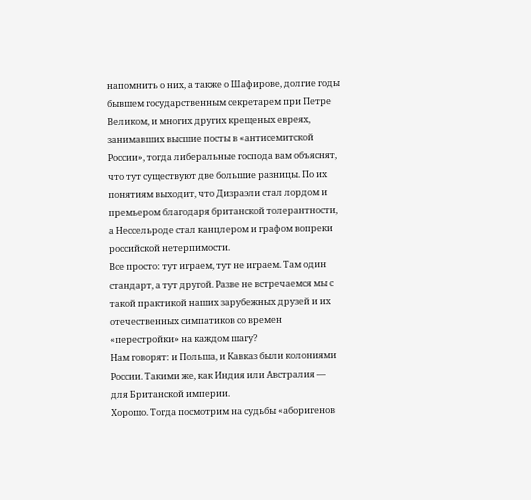напомнить о них, а также о Шафирове, долгие годы бывшем государственным секретарем при Петре Великом, и многих других крещеных евреях, занимавших высшие посты в «антисемитской России», тогда либеральные господа вам объяснят, что тут существуют две большие разницы. По их понятиям выходит, что Дизраэли стал лордом и премьером благодаря британской толерантности, а Нессельроде стал канцлером и графом вопреки российской нетерпимости.
Все просто: тут играем, тут не играем. Там один стандарт, а тут другой. Разве не встречаемся мы с такой практикой наших зарубежных друзей и их отечественных симпатиков со времен «перестройки» на каждом шагу?
Нам говорят: и Польша, и Кавказ были колониями России. Такими же, как Индия или Австралия — для Британской империи.
Хорошо. Тогда посмотрим на судьбы «аборигенов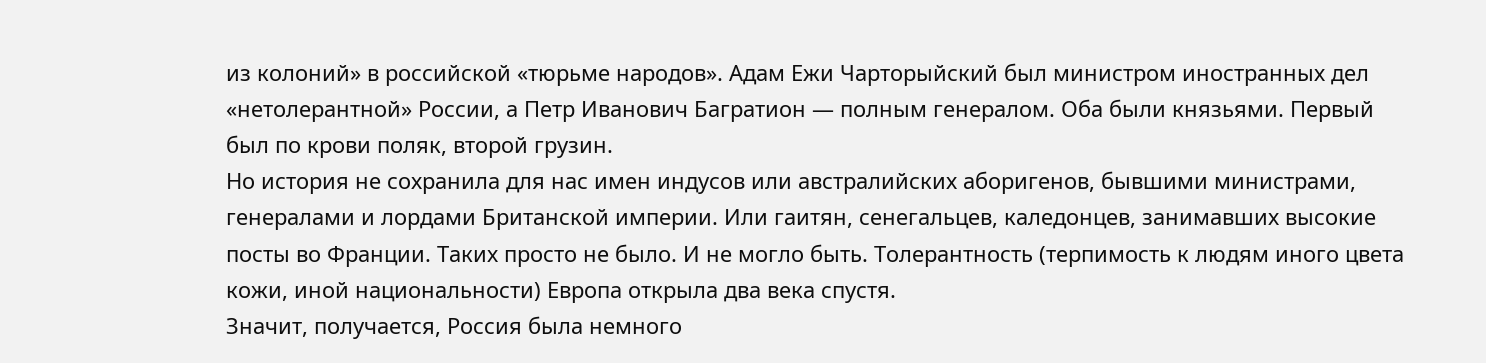из колоний» в российской «тюрьме народов». Адам Ежи Чарторыйский был министром иностранных дел «нетолерантной» России, а Петр Иванович Багратион — полным генералом. Оба были князьями. Первый был по крови поляк, второй грузин.
Но история не сохранила для нас имен индусов или австралийских аборигенов, бывшими министрами, генералами и лордами Британской империи. Или гаитян, сенегальцев, каледонцев, занимавших высокие посты во Франции. Таких просто не было. И не могло быть. Толерантность (терпимость к людям иного цвета кожи, иной национальности) Европа открыла два века спустя.
Значит, получается, Россия была немного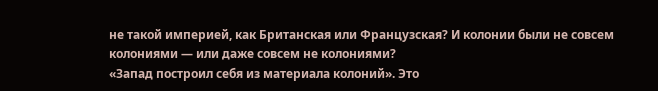не такой империей, как Британская или Французская? И колонии были не совсем колониями — или даже совсем не колониями?
«Запад построил себя из материала колоний». Это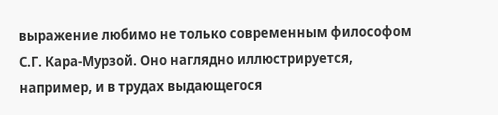выражение любимо не только современным философом С.Г. Кара-Мурзой. Оно наглядно иллюстрируется, например, и в трудах выдающегося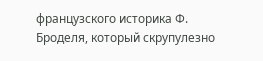французского историка Ф. Броделя, который скрупулезно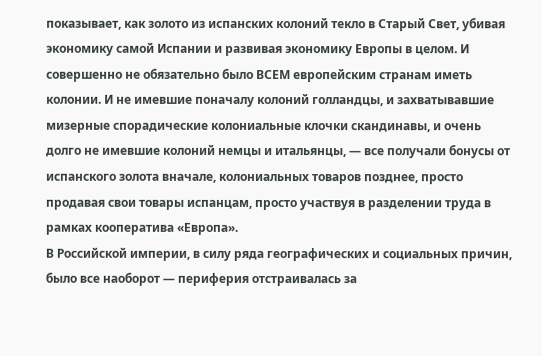показывает, как золото из испанских колоний текло в Старый Свет, убивая экономику самой Испании и развивая экономику Европы в целом. И совершенно не обязательно было ВСЕМ европейским странам иметь колонии. И не имевшие поначалу колоний голландцы, и захватывавшие мизерные спорадические колониальные клочки скандинавы, и очень долго не имевшие колоний немцы и итальянцы, — все получали бонусы от испанского золота вначале, колониальных товаров позднее, просто продавая свои товары испанцам, просто участвуя в разделении труда в рамках кооператива «Европа».
В Российской империи, в силу ряда географических и социальных причин, было все наоборот — периферия отстраивалась за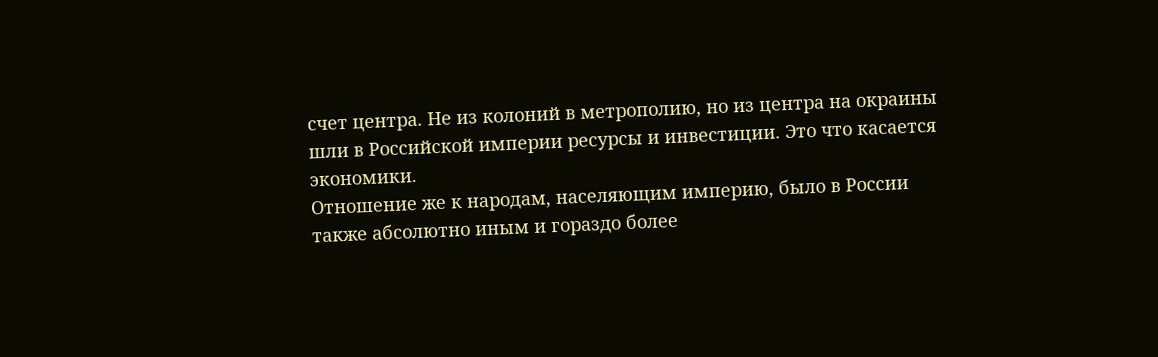счет центра. Не из колоний в метрополию, но из центра на окраины шли в Российской империи ресурсы и инвестиции. Это что касается экономики.
Отношение же к народам, населяющим империю, было в России также абсолютно иным и гораздо более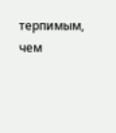терпимым, чем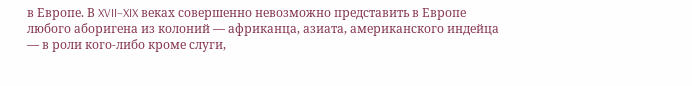в Европе. В XVII–XIX веках совершенно невозможно представить в Европе любого аборигена из колоний — африканца, азиата, американского индейца — в роли кого-либо кроме слуги,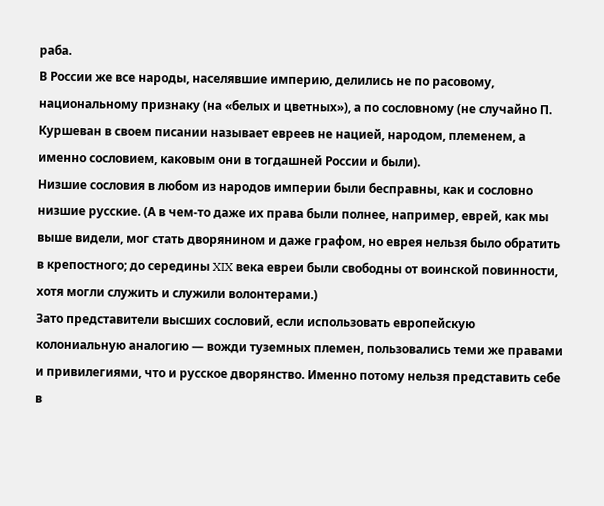раба.
В России же все народы, населявшие империю, делились не по расовому, национальному признаку (на «белых и цветных»), а по сословному (не случайно П. Куршеван в своем писании называет евреев не нацией, народом, племенем, а именно сословием, каковым они в тогдашней России и были).
Низшие сословия в любом из народов империи были бесправны, как и сословно низшие русские. (А в чем-то даже их права были полнее, например, еврей, как мы выше видели, мог стать дворянином и даже графом, но еврея нельзя было обратить в крепостного; до середины XIX века евреи были свободны от воинской повинности, хотя могли служить и служили волонтерами.)
Зато представители высших сословий, если использовать европейскую колониальную аналогию — вожди туземных племен, пользовались теми же правами и привилегиями, что и русское дворянство. Именно потому нельзя представить себе в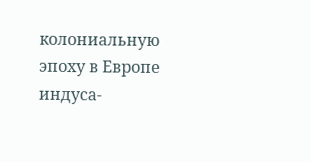колониальную эпоху в Европе индуса-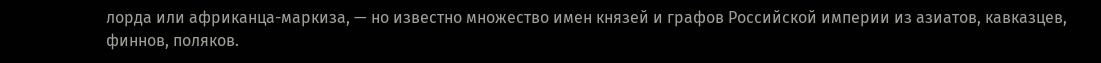лорда или африканца-маркиза, — но известно множество имен князей и графов Российской империи из азиатов, кавказцев, финнов, поляков.